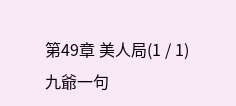第49章 美人局(1 / 1)
九爺一句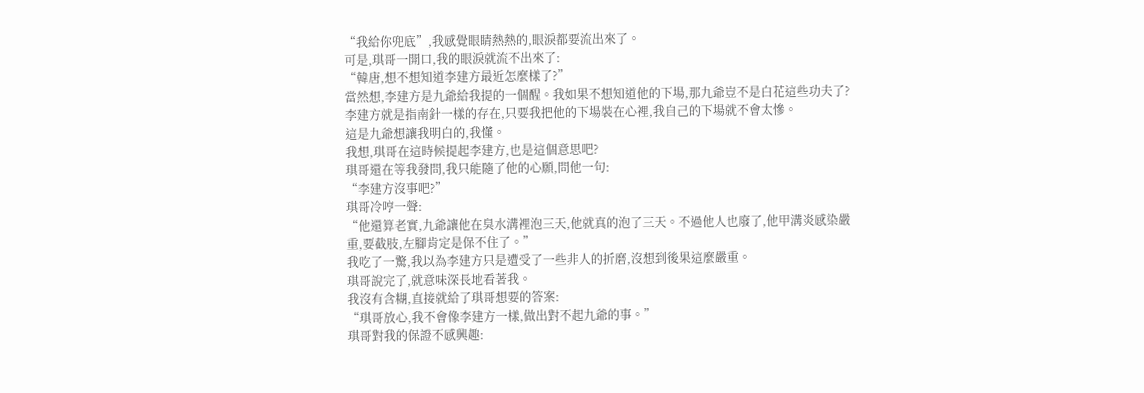“我給你兜底”,我感覺眼睛熱熱的,眼淚都要流出來了。
可是,琪哥一開口,我的眼淚就流不出來了:
“韓唐,想不想知道李建方最近怎麼樣了?”
當然想,李建方是九爺給我提的一個醒。我如果不想知道他的下場,那九爺豈不是白花這些功夫了?
李建方就是指南針一樣的存在,只要我把他的下場裝在心裡,我自己的下場就不會太慘。
這是九爺想讓我明白的,我懂。
我想,琪哥在這時候提起李建方,也是這個意思吧?
琪哥還在等我發問,我只能隨了他的心願,問他一句:
“李建方沒事吧?”
琪哥冷哼一聲:
“他還算老實,九爺讓他在臭水溝裡泡三天,他就真的泡了三天。不過他人也廢了,他甲溝炎感染嚴重,要截肢,左腳肯定是保不住了。”
我吃了一驚,我以為李建方只是遭受了一些非人的折磨,沒想到後果這麼嚴重。
琪哥說完了,就意味深長地看著我。
我沒有含糊,直接就給了琪哥想要的答案:
“琪哥放心,我不會像李建方一樣,做出對不起九爺的事。”
琪哥對我的保證不感興趣: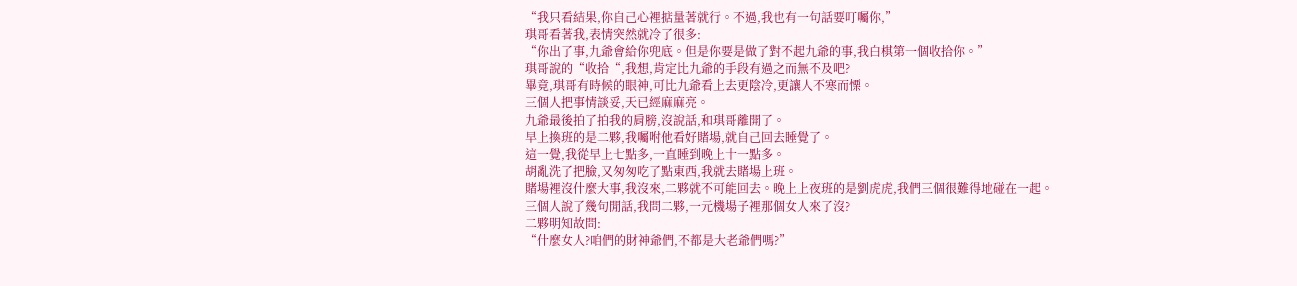“我只看結果,你自己心裡掂量著就行。不過,我也有一句話要叮囑你,”
琪哥看著我,表情突然就冷了很多:
“你出了事,九爺會給你兜底。但是你要是做了對不起九爺的事,我白棋第一個收拾你。”
琪哥說的“收拾“,我想,肯定比九爺的手段有過之而無不及吧?
畢竟,琪哥有時候的眼神,可比九爺看上去更陰冷,更讓人不寒而慄。
三個人把事情談妥,天已經麻麻亮。
九爺最後拍了拍我的肩膀,沒說話,和琪哥離開了。
早上換班的是二夥,我囑咐他看好賭場,就自己回去睡覺了。
這一覺,我從早上七點多,一直睡到晚上十一點多。
胡亂洗了把臉,又匆匆吃了點東西,我就去賭場上班。
賭場裡沒什麼大事,我沒來,二夥就不可能回去。晚上上夜班的是劉虎虎,我們三個很難得地碰在一起。
三個人說了幾句閒話,我問二夥,一元機場子裡那個女人來了沒?
二夥明知故問:
“什麼女人?咱們的財神爺們,不都是大老爺們嗎?”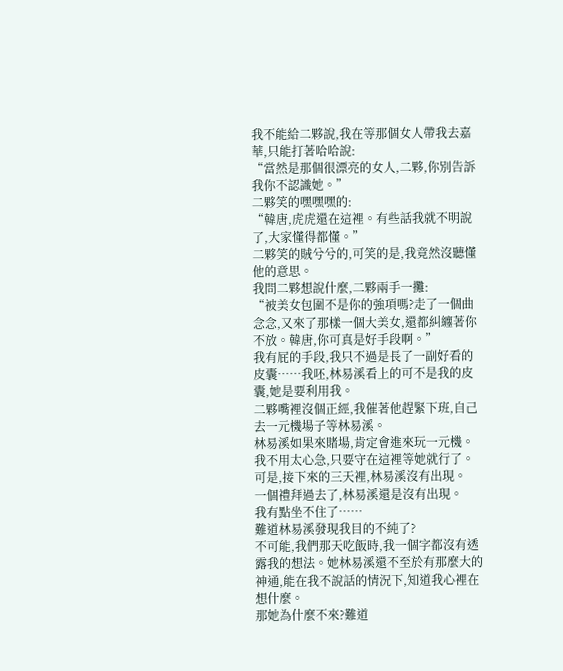我不能給二夥說,我在等那個女人帶我去嘉華,只能打著哈哈說:
“當然是那個很漂亮的女人,二夥,你別告訴我你不認識她。”
二夥笑的嘿嘿嘿的:
“韓唐,虎虎還在這裡。有些話我就不明說了,大家懂得都懂。”
二夥笑的賊兮兮的,可笑的是,我竟然沒聽懂他的意思。
我問二夥想說什麼,二夥兩手一攤:
“被美女包圍不是你的強項嗎?走了一個曲念念,又來了那樣一個大美女,還都糾纏著你不放。韓唐,你可真是好手段啊。”
我有屁的手段,我只不過是長了一副好看的皮囊……我呸,林易溪看上的可不是我的皮囊,她是要利用我。
二夥嘴裡沒個正經,我催著他趕緊下班,自己去一元機場子等林易溪。
林易溪如果來賭場,肯定會進來玩一元機。我不用太心急,只要守在這裡等她就行了。
可是,接下來的三天裡,林易溪沒有出現。
一個禮拜過去了,林易溪還是沒有出現。
我有點坐不住了……
難道林易溪發現我目的不純了?
不可能,我們那天吃飯時,我一個字都沒有透露我的想法。她林易溪還不至於有那麼大的神通,能在我不說話的情況下,知道我心裡在想什麼。
那她為什麼不來?難道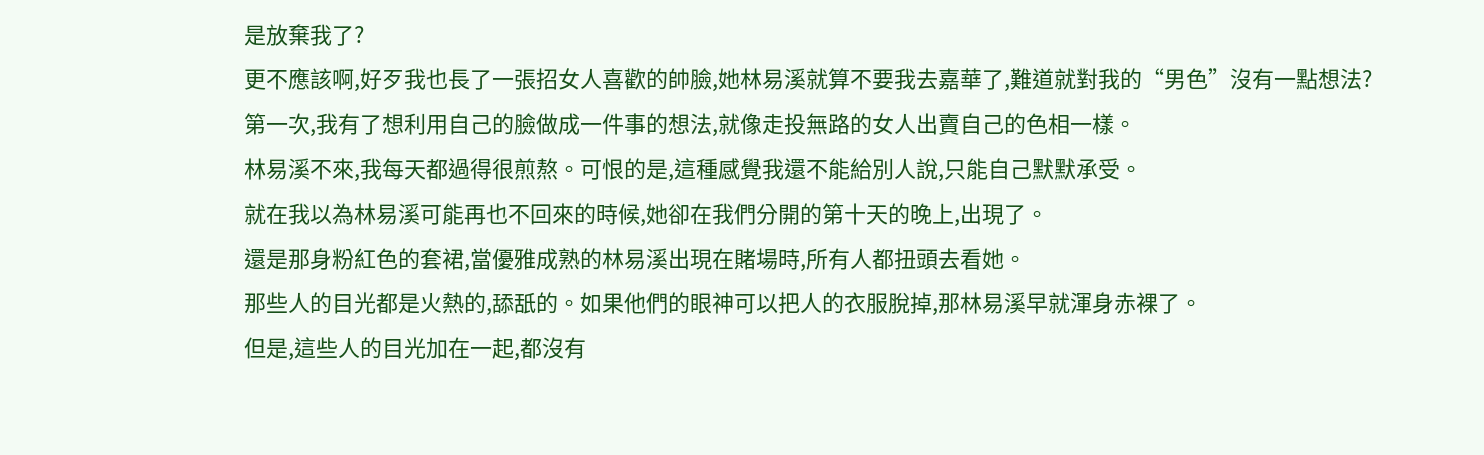是放棄我了?
更不應該啊,好歹我也長了一張招女人喜歡的帥臉,她林易溪就算不要我去嘉華了,難道就對我的“男色”沒有一點想法?
第一次,我有了想利用自己的臉做成一件事的想法,就像走投無路的女人出賣自己的色相一樣。
林易溪不來,我每天都過得很煎熬。可恨的是,這種感覺我還不能給別人說,只能自己默默承受。
就在我以為林易溪可能再也不回來的時候,她卻在我們分開的第十天的晚上,出現了。
還是那身粉紅色的套裙,當優雅成熟的林易溪出現在賭場時,所有人都扭頭去看她。
那些人的目光都是火熱的,舔舐的。如果他們的眼神可以把人的衣服脫掉,那林易溪早就渾身赤裸了。
但是,這些人的目光加在一起,都沒有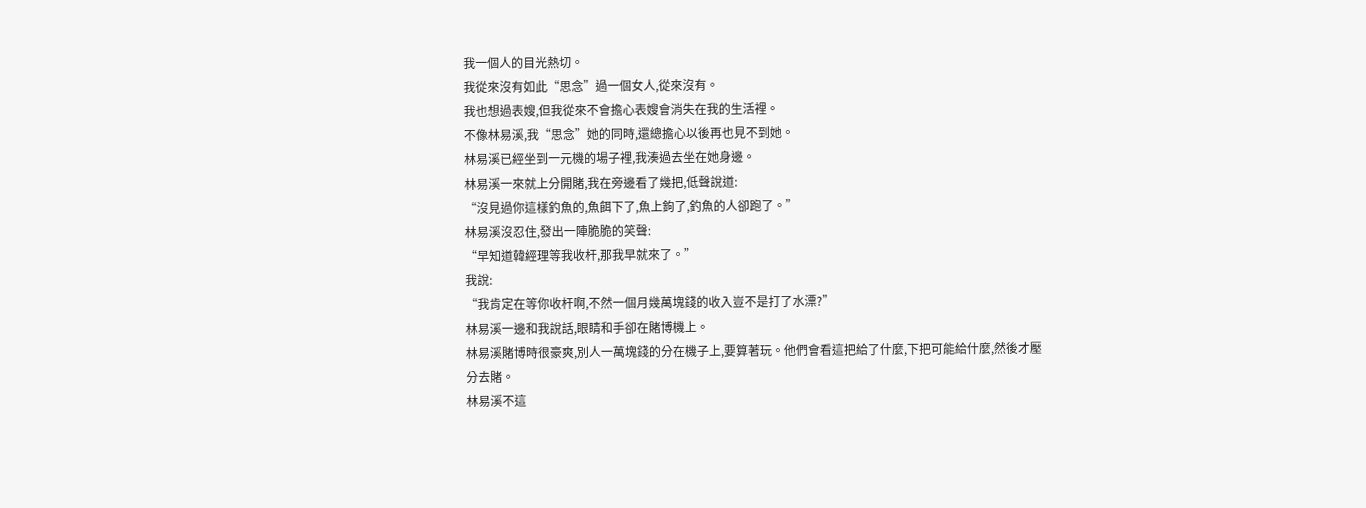我一個人的目光熱切。
我從來沒有如此“思念”過一個女人,從來沒有。
我也想過表嫂,但我從來不會擔心表嫂會消失在我的生活裡。
不像林易溪,我“思念”她的同時,還總擔心以後再也見不到她。
林易溪已經坐到一元機的場子裡,我湊過去坐在她身邊。
林易溪一來就上分開賭,我在旁邊看了幾把,低聲說道:
“沒見過你這樣釣魚的,魚餌下了,魚上鉤了,釣魚的人卻跑了。”
林易溪沒忍住,發出一陣脆脆的笑聲:
“早知道韓經理等我收杆,那我早就來了。”
我說:
“我肯定在等你收杆啊,不然一個月幾萬塊錢的收入豈不是打了水漂?”
林易溪一邊和我說話,眼睛和手卻在賭博機上。
林易溪賭博時很豪爽,別人一萬塊錢的分在機子上,要算著玩。他們會看這把給了什麼,下把可能給什麼,然後才壓分去賭。
林易溪不這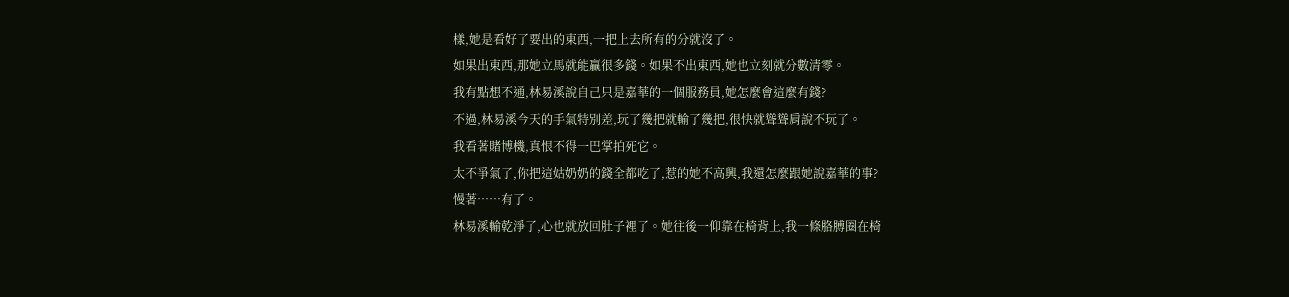樣,她是看好了要出的東西,一把上去所有的分就沒了。
如果出東西,那她立馬就能贏很多錢。如果不出東西,她也立刻就分數清零。
我有點想不通,林易溪說自己只是嘉華的一個服務員,她怎麼會這麼有錢?
不過,林易溪今天的手氣特別差,玩了幾把就輸了幾把,很快就聳聳肩說不玩了。
我看著賭博機,真恨不得一巴掌拍死它。
太不爭氣了,你把這姑奶奶的錢全都吃了,惹的她不高興,我還怎麼跟她說嘉華的事?
慢著……有了。
林易溪輸乾淨了,心也就放回肚子裡了。她往後一仰靠在椅背上,我一條胳膊圈在椅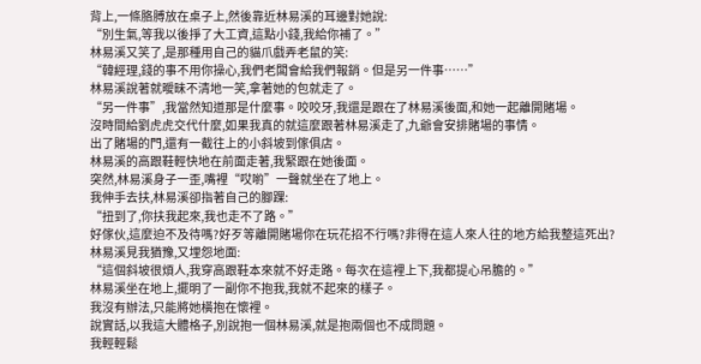背上,一條胳膊放在桌子上,然後靠近林易溪的耳邊對她說:
“別生氣,等我以後掙了大工資,這點小錢,我給你補了。”
林易溪又笑了,是那種用自己的貓爪戲弄老鼠的笑:
“韓經理,錢的事不用你操心,我們老闆會給我們報銷。但是另一件事……”
林易溪說著就曖昧不清地一笑,拿著她的包就走了。
“另一件事”,我當然知道那是什麼事。咬咬牙,我還是跟在了林易溪後面,和她一起離開賭場。
沒時間給劉虎虎交代什麼,如果我真的就這麼跟著林易溪走了,九爺會安排賭場的事情。
出了賭場的門,還有一截往上的小斜坡到傢俱店。
林易溪的高跟鞋輕快地在前面走著,我緊跟在她後面。
突然,林易溪身子一歪,嘴裡“哎喲”一聲就坐在了地上。
我伸手去扶,林易溪卻指著自己的腳踝:
“扭到了,你扶我起來,我也走不了路。”
好傢伙,這麼迫不及待嗎?好歹等離開賭場你在玩花招不行嗎?非得在這人來人往的地方給我整這死出?
林易溪見我猶豫,又埋怨地面:
“這個斜坡很煩人,我穿高跟鞋本來就不好走路。每次在這裡上下,我都提心吊膽的。”
林易溪坐在地上,擺明了一副你不抱我,我就不起來的樣子。
我沒有辦法,只能將她橫抱在懷裡。
說實話,以我這大體格子,別說抱一個林易溪,就是抱兩個也不成問題。
我輕輕鬆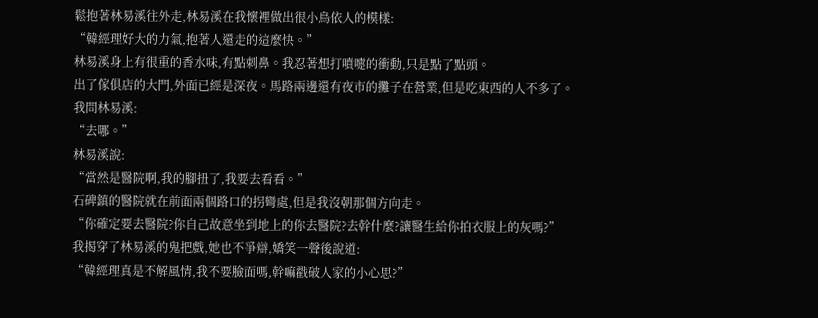鬆抱著林易溪往外走,林易溪在我懷裡做出很小鳥依人的模樣:
“韓經理好大的力氣,抱著人還走的這麼快。”
林易溪身上有很重的香水味,有點刺鼻。我忍著想打噴嚏的衝動,只是點了點頭。
出了傢俱店的大門,外面已經是深夜。馬路兩邊還有夜市的攤子在營業,但是吃東西的人不多了。
我問林易溪:
“去哪。”
林易溪說:
“當然是醫院啊,我的腳扭了,我要去看看。”
石碑鎮的醫院就在前面兩個路口的拐彎處,但是我沒朝那個方向走。
“你確定要去醫院?你自己故意坐到地上的你去醫院?去幹什麼?讓醫生給你拍衣服上的灰嗎?”
我揭穿了林易溪的鬼把戲,她也不爭辯,嬌笑一聲後說道:
“韓經理真是不解風情,我不要臉面嗎,幹嘛戳破人家的小心思?”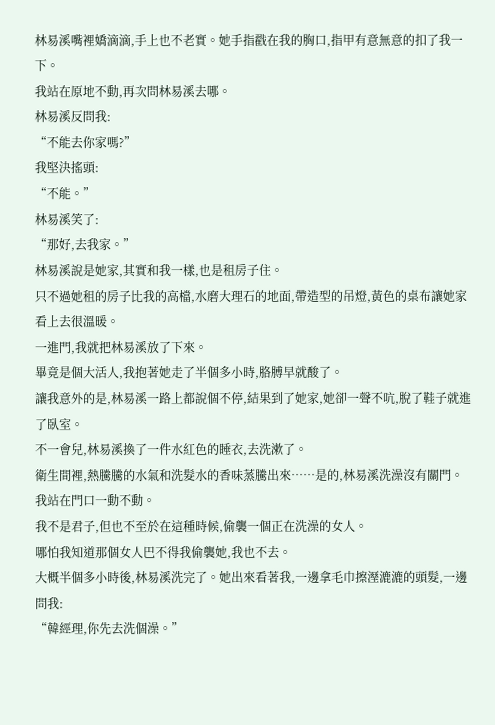林易溪嘴裡嬌滴滴,手上也不老實。她手指戳在我的胸口,指甲有意無意的扣了我一下。
我站在原地不動,再次問林易溪去哪。
林易溪反問我:
“不能去你家嗎?”
我堅決搖頭:
“不能。”
林易溪笑了:
“那好,去我家。”
林易溪說是她家,其實和我一樣,也是租房子住。
只不過她租的房子比我的高檔,水磨大理石的地面,帶造型的吊燈,黃色的桌布讓她家看上去很溫暖。
一進門,我就把林易溪放了下來。
畢竟是個大活人,我抱著她走了半個多小時,胳膊早就酸了。
讓我意外的是,林易溪一路上都說個不停,結果到了她家,她卻一聲不吭,脫了鞋子就進了臥室。
不一會兒,林易溪換了一件水紅色的睡衣,去洗漱了。
衛生間裡,熱騰騰的水氣和洗髮水的香味蒸騰出來……是的,林易溪洗澡沒有關門。
我站在門口一動不動。
我不是君子,但也不至於在這種時候,偷襲一個正在洗澡的女人。
哪怕我知道那個女人巴不得我偷襲她,我也不去。
大概半個多小時後,林易溪洗完了。她出來看著我,一邊拿毛巾擦溼漉漉的頭髮,一邊問我:
“韓經理,你先去洗個澡。”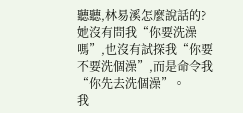聽聽,林易溪怎麼說話的?
她沒有問我“你要洗澡嗎”,也沒有試探我“你要不要洗個澡”,而是命令我“你先去洗個澡”。
我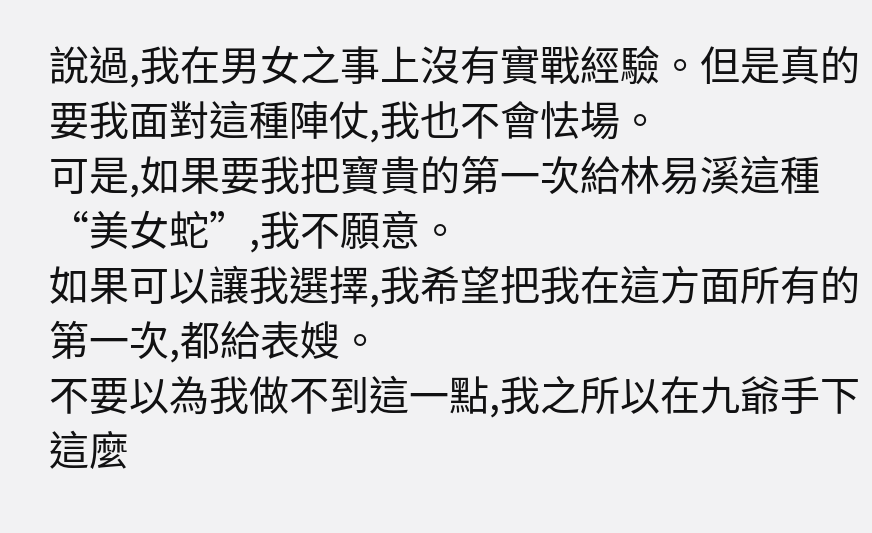說過,我在男女之事上沒有實戰經驗。但是真的要我面對這種陣仗,我也不會怯場。
可是,如果要我把寶貴的第一次給林易溪這種“美女蛇”,我不願意。
如果可以讓我選擇,我希望把我在這方面所有的第一次,都給表嫂。
不要以為我做不到這一點,我之所以在九爺手下這麼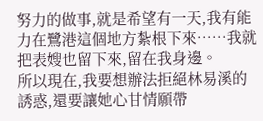努力的做事,就是希望有一天,我有能力在鷺港這個地方紮根下來……我就把表嫂也留下來,留在我身邊。
所以現在,我要想辦法拒絕林易溪的誘惑,還要讓她心甘情願帶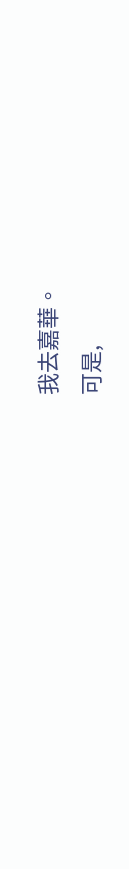我去嘉華。
可是,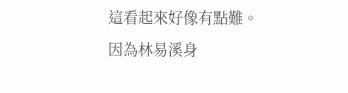這看起來好像有點難。
因為林易溪身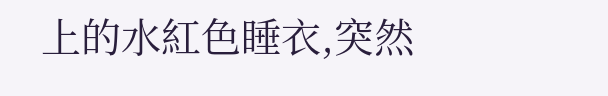上的水紅色睡衣,突然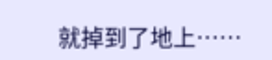就掉到了地上……